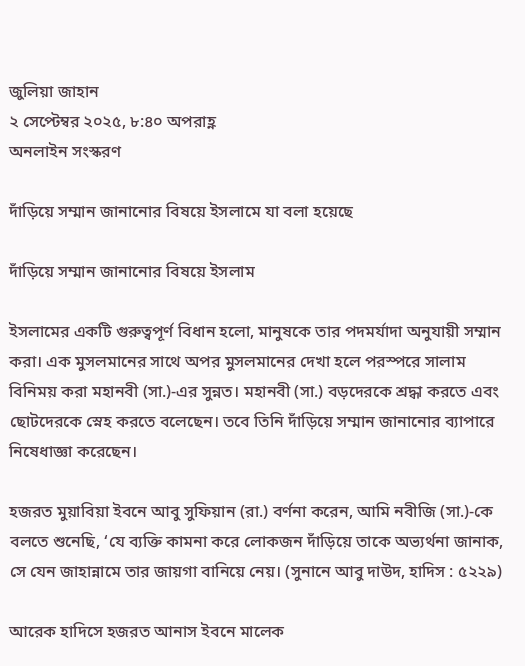জুলিয়া জাহান
২ সেপ্টেম্বর ২০২৫, ৮:৪০ অপরাহ্ণ
অনলাইন সংস্করণ

দাঁড়িয়ে সম্মান জানানোর বিষয়ে ইসলামে যা বলা হয়েছে

দাঁড়িয়ে সম্মান জানানোর বিষয়ে ইসলাম

ইসলামের একটি গুরুত্বপূর্ণ বিধান হলো, মানুষকে তার পদমর্যাদা অনুযায়ী সম্মান করা। এক মুসলমানের সাথে অপর মুসলমানের দেখা হলে পরস্পরে সালাম বিনিময় করা মহানবী (সা.)-এর সুন্নত। মহানবী (সা.) বড়দেরকে শ্রদ্ধা করতে এবং ছোটদেরকে স্নেহ করতে বলেছেন। তবে তিনি দাঁড়িয়ে সম্মান জানানোর ব্যাপারে নিষেধাজ্ঞা করেছেন।

হজরত মুয়াবিয়া ইবনে আবু সুফিয়ান (রা.) বর্ণনা করেন, আমি নবীজি (সা.)-কে বলতে শুনেছি, ‘যে ব্যক্তি কামনা করে লোকজন দাঁড়িয়ে তাকে অভ্যর্থনা জানাক, সে যেন জাহান্নামে তার জায়গা বানিয়ে নেয়। (সুনানে আবু দাউদ, হাদিস : ৫২২৯)

আরেক হাদিসে হজরত আনাস ইবনে মালেক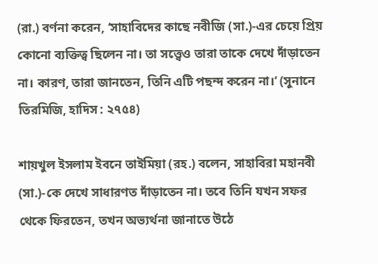(রা.) বর্ণনা করেন, ‘সাহাবিদের কাছে নবীজি (সা.)-এর চেয়ে প্রিয় কোনো ব্যক্তিত্ব ছিলেন না। তা সত্ত্বেও তারা তাকে দেখে দাঁড়াতেন না। কারণ, তারা জানতেন, তিনি এটি পছন্দ করেন না।’ (সুনানে তিরমিজি, হাদিস : ২৭৫৪)

শায়খুল ইসলাম ইবনে তাইমিয়া (রহ.) বলেন, সাহাবিরা মহানবী (সা.)-কে দেখে সাধারণত দাঁড়াতেন না। তবে তিনি যখন সফর থেকে ফিরতেন, তখন অভ্যর্থনা জানাতে উঠে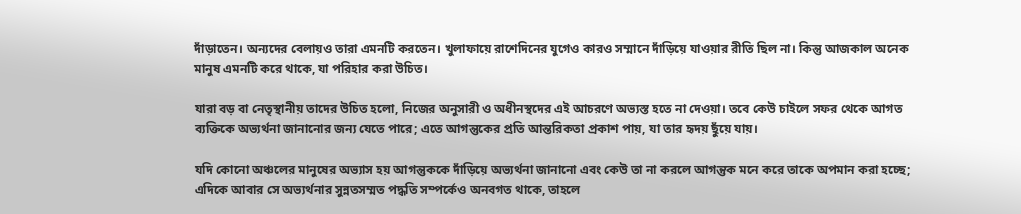দাঁড়াতেন। অন্যদের বেলায়ও তারা এমনটি করতেন। খুলাফায়ে রাশেদিনের যুগেও কারও সম্মানে দাঁড়িয়ে যাওয়ার রীতি ছিল না। কিন্তু আজকাল অনেক মানুষ এমনটি করে থাকে, যা পরিহার করা উচিত।

যারা বড় বা নেতৃস্থানীয় তাদের উচিত হলো, নিজের অনুসারী ও অধীনস্থদের এই আচরণে অভ্যস্ত হতে না দেওয়া। তবে কেউ চাইলে সফর থেকে আগত ব্যক্তিকে অভ্যর্থনা জানানোর জন্য যেতে পারে; এতে আগন্তুকের প্রতি আন্তরিকতা প্রকাশ পায়, যা তার হৃদয় ছুঁয়ে যায়।

যদি কোনো অঞ্চলের মানুষের অভ্যাস হয় আগন্তুককে দাঁড়িয়ে অভ্যর্থনা জানানো এবং কেউ তা না করলে আগন্তুক মনে করে তাকে অপমান করা হচ্ছে; এদিকে আবার সে অভ্যর্থনার সুন্নতসম্মত পদ্ধতি সম্পর্কেও অনবগত থাকে, তাহলে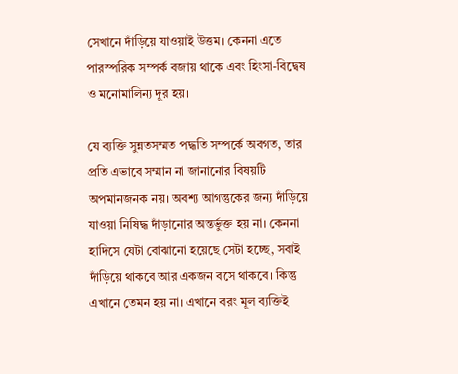সেখানে দাঁড়িয়ে যাওয়াই উত্তম। কেননা এতে পারস্পরিক সম্পর্ক বজায় থাকে এবং হিংসা-বিদ্বেষ ও মনোমালিন্য দূর হয়।

যে ব্যক্তি সুন্নতসম্মত পদ্ধতি সম্পর্কে অবগত, তার প্রতি এভাবে সম্মান না জানানোর বিষয়টি অপমানজনক নয়। অবশ্য আগন্তুকের জন্য দাঁড়িয়ে যাওয়া নিষিদ্ধ দাঁড়ানোর অন্তর্ভুক্ত হয় না। কেননা হাদিসে যেটা বোঝানো হয়েছে সেটা হচ্ছে, সবাই দাঁড়িয়ে থাকবে আর একজন বসে থাকবে। কিন্তু এখানে তেমন হয় না। এখানে বরং মূল ব্যক্তিই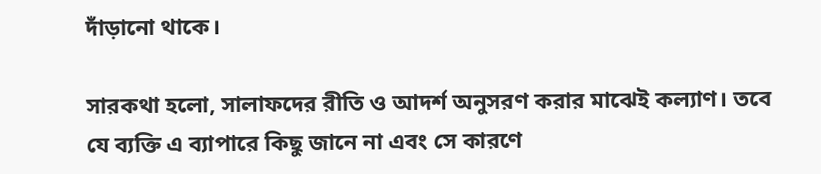দাঁড়ানো থাকে।

সারকথা হলো, সালাফদের রীতি ও আদর্শ অনুসরণ করার মাঝেই কল্যাণ। তবে যে ব্যক্তি এ ব্যাপারে কিছু জানে না এবং সে কারণে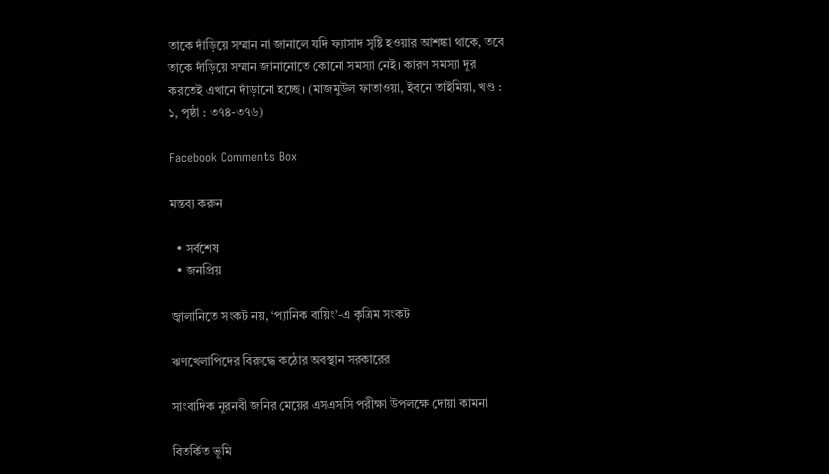তাকে দাঁড়িয়ে সম্মান না জানালে যদি ফ্যাসাদ সৃষ্টি হওয়ার আশঙ্কা থাকে, তবে তাকে দাঁড়িয়ে সম্মান জানানোতে কোনো সমস্যা নেই। কারণ সমস্যা দূর করতেই এখানে দাঁড়ানো হচ্ছে। (মাজমুউল ফাতাওয়া, ইবনে তাইমিয়া, খণ্ড : ১, পৃষ্ঠা : ৩৭৪-৩৭৬)

Facebook Comments Box

মন্তব্য করুন

  • সর্বশেষ
  • জনপ্রিয়

জ্বালানিতে সংকট নয়, ‘প্যানিক বায়িং’-এ কৃত্রিম সংকট

ঋণখেলাপিদের বিরুদ্ধে কঠোর অবস্থান সরকারের

সাংবাদিক নূরনবী জনির মেয়ের এসএসসি পরীক্ষা উপলক্ষে দোয়া কামনা

বিতর্কিত ভূমি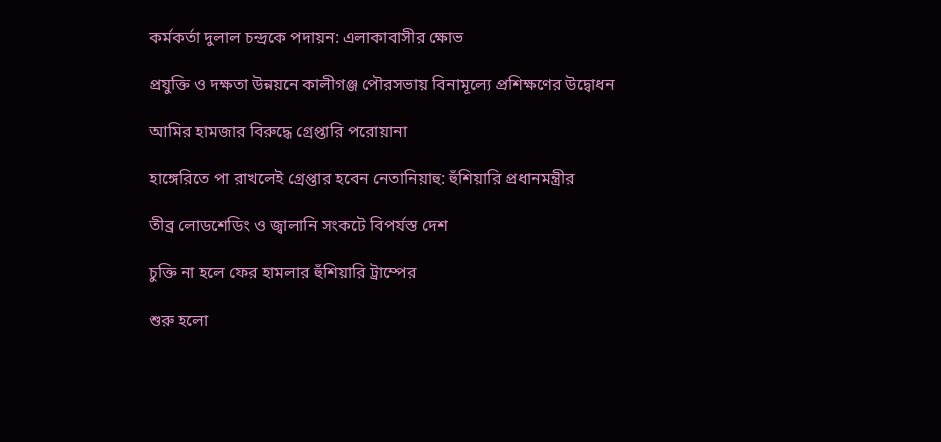কর্মকর্তা দুলাল চন্দ্রকে পদায়ন: এলাকাবাসীর ক্ষোভ

প্রযুক্তি ও দক্ষতা উন্নয়নে কালীগঞ্জ পৌরসভায় বিনামূল্যে প্রশিক্ষণের উদ্বোধন

আমির হামজার বিরুদ্ধে গ্রেপ্তারি পরোয়ানা

হাঙ্গেরিতে পা রাখলেই গ্রেপ্তার হবেন নেতানিয়াহু: হুঁশিয়ারি প্রধানমন্ত্রীর

তীব্র লোডশেডিং ও জ্বালানি সংকটে বিপর্যস্ত দেশ

চুক্তি না হলে ফের হামলার হুঁশিয়ারি ট্রাম্পের

শুরু হলো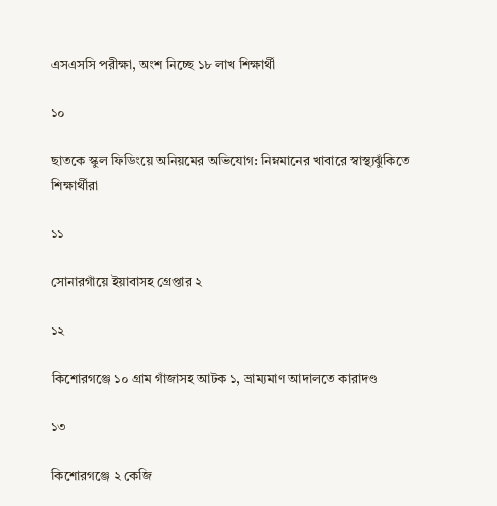এসএসসি পরীক্ষা, অংশ নিচ্ছে ১৮ লাখ শিক্ষার্থী

১০

ছাতকে স্কুল ফিডিংয়ে অনিয়মের অভিযোগ: নিম্নমানের খাবারে স্বাস্থ্যঝুঁকিতে শিক্ষার্থীরা

১১

সোনারগাঁয়ে ইয়াবাসহ গ্রেপ্তার ২

১২

কিশোরগঞ্জে ১০ গ্রাম গাঁজাসহ আটক ১, ভ্রাম্যমাণ আদালতে কারাদণ্ড

১৩

কিশোরগঞ্জে ২ কেজি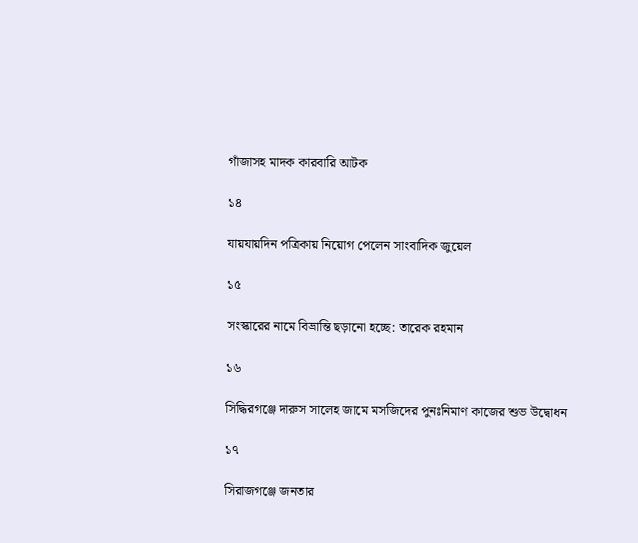গাঁজাসহ মাদক কারবারি আটক

১৪

যায়যায়দিন পত্রিকায় নিয়োগ পেলেন সাংবাদিক জুয়েল

১৫

সংস্কারের নামে বিভ্রান্তি ছড়ানো হচ্ছে: তারেক রহমান

১৬

সিদ্ধিরগঞ্জে দারুস সালেহ জামে মসজিদের পুনঃনিমাণ কাজের শুভ উদ্বোধন

১৭

সিরাজগঞ্জে জনতার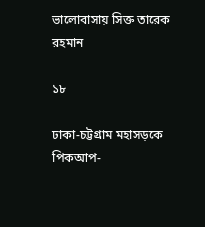ভালোবাসায় সিক্ত তারেক রহমান

১৮

ঢাকা-চট্টগ্রাম মহাসড়কে পিকআপ-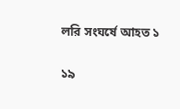লরি সংঘর্ষে আহত ১

১৯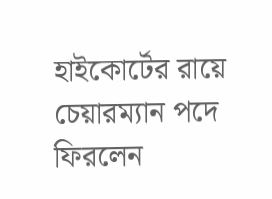হাইকোর্টের রায়ে চেয়ারম্যান পদে ফিরলেন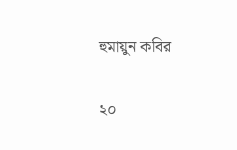হুমায়ুন কবির

২০